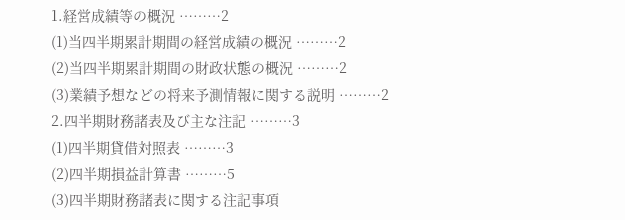1.経営成績等の概況 ………2
(1)当四半期累計期間の経営成績の概況 ………2
(2)当四半期累計期間の財政状態の概況 ………2
(3)業績予想などの将来予測情報に関する説明 ………2
2.四半期財務諸表及び主な注記 ………3
(1)四半期貸借対照表 ………3
(2)四半期損益計算書 ………5
(3)四半期財務諸表に関する注記事項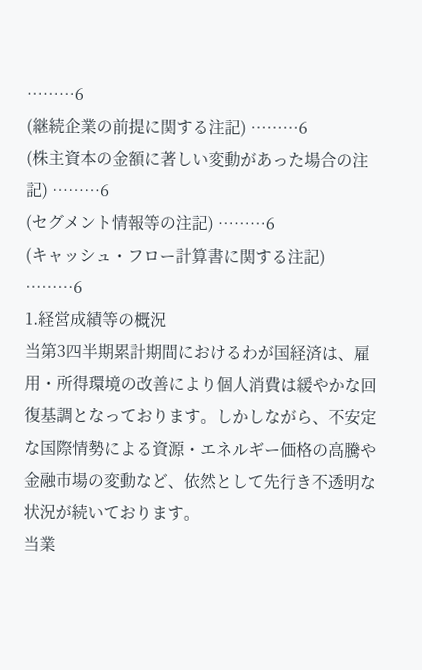………6
(継続企業の前提に関する注記) ………6
(株主資本の金額に著しい変動があった場合の注記) ………6
(セグメント情報等の注記) ………6
(キャッシュ・フロー計算書に関する注記) ………6
1.経営成績等の概況
当第3四半期累計期間におけるわが国経済は、雇用・所得環境の改善により個人消費は緩やかな回復基調となっております。しかしながら、不安定な国際情勢による資源・エネルギー価格の高騰や金融市場の変動など、依然として先行き不透明な状況が続いております。
当業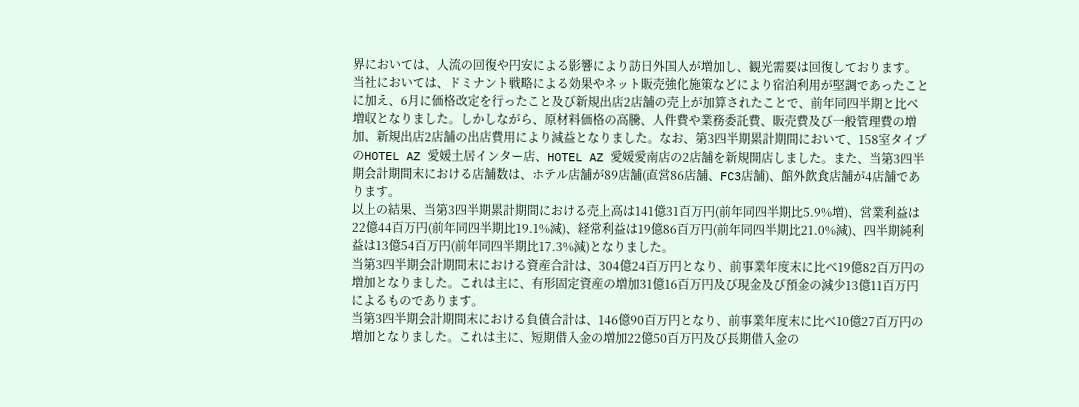界においては、人流の回復や円安による影響により訪日外国人が増加し、観光需要は回復しております。
当社においては、ドミナント戦略による効果やネット販売強化施策などにより宿泊利用が堅調であったことに加え、6月に価格改定を行ったこと及び新規出店2店舗の売上が加算されたことで、前年同四半期と比べ増収となりました。しかしながら、原材料価格の高騰、人件費や業務委託費、販売費及び一般管理費の増加、新規出店2店舗の出店費用により減益となりました。なお、第3四半期累計期間において、158室タイプのHOTEL AZ 愛媛土居インター店、HOTEL AZ 愛媛愛南店の2店舗を新規開店しました。また、当第3四半期会計期間末における店舗数は、ホテル店舗が89店舗(直営86店舗、FC3店舗)、館外飲食店舗が4店舗であります。
以上の結果、当第3四半期累計期間における売上高は141億31百万円(前年同四半期比5.9%増)、営業利益は22億44百万円(前年同四半期比19.1%減)、経常利益は19億86百万円(前年同四半期比21.0%減)、四半期純利益は13億54百万円(前年同四半期比17.3%減)となりました。
当第3四半期会計期間末における資産合計は、304億24百万円となり、前事業年度末に比べ19億82百万円の増加となりました。これは主に、有形固定資産の増加31億16百万円及び現金及び預金の減少13億11百万円によるものであります。
当第3四半期会計期間末における負債合計は、146億90百万円となり、前事業年度末に比べ10億27百万円の増加となりました。これは主に、短期借入金の増加22億50百万円及び長期借入金の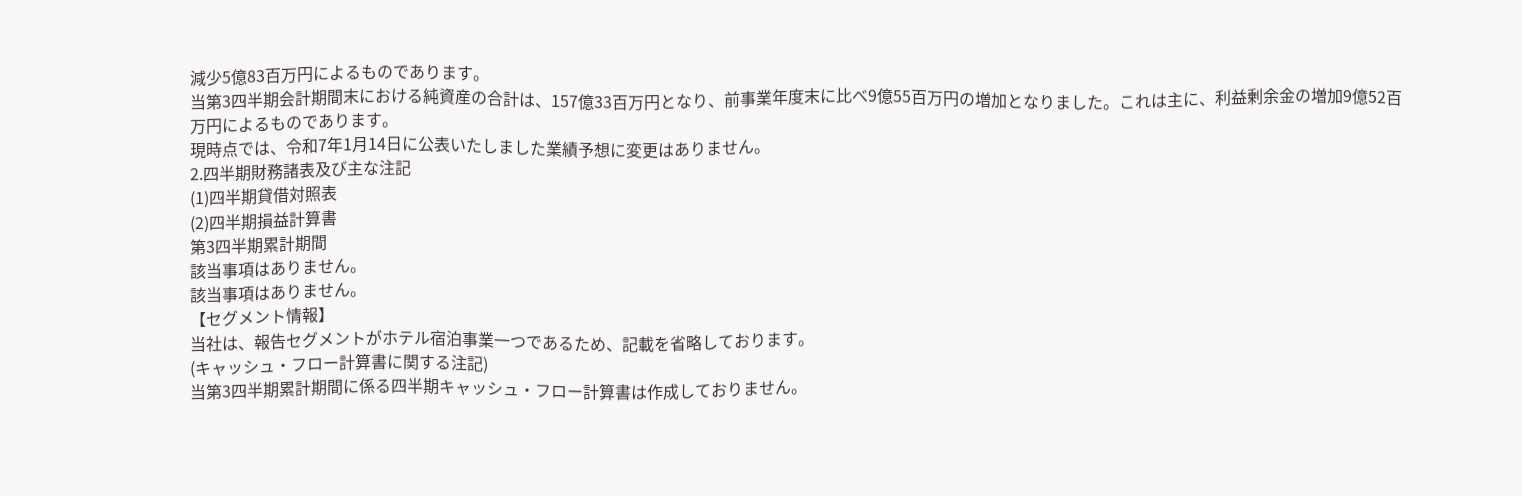減少5億83百万円によるものであります。
当第3四半期会計期間末における純資産の合計は、157億33百万円となり、前事業年度末に比べ9億55百万円の増加となりました。これは主に、利益剰余金の増加9億52百万円によるものであります。
現時点では、令和7年1月14日に公表いたしました業績予想に変更はありません。
2.四半期財務諸表及び主な注記
(1)四半期貸借対照表
(2)四半期損益計算書
第3四半期累計期間
該当事項はありません。
該当事項はありません。
【セグメント情報】
当社は、報告セグメントがホテル宿泊事業一つであるため、記載を省略しております。
(キャッシュ・フロー計算書に関する注記)
当第3四半期累計期間に係る四半期キャッシュ・フロー計算書は作成しておりません。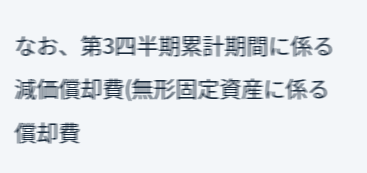なお、第3四半期累計期間に係る減価償却費(無形固定資産に係る償却費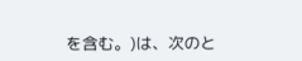を含む。)は、次のと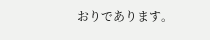おりであります。